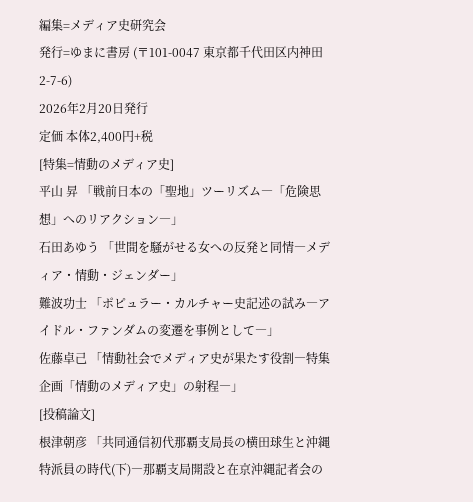編集=メディア史研究会
発行=ゆまに書房 (〒101-0047 東京都千代田区内神田2-7-6)
2026年2月20日発行
定価 本体2,400円+税
[特集=情動のメディア史]
平山 昇 「戦前日本の「聖地」ツーリズム―「危険思想」へのリアクション―」
石田あゆう 「世間を騒がせる女への反発と同情―メディア・情動・ジェンダー」
難波功士 「ポピュラー・カルチャー史記述の試み―アイドル・ファンダムの変遷を事例として―」
佐藤卓己 「情動社会でメディア史が果たす役割―特集企画「情動のメディア史」の射程―」
[投稿論文]
根津朝彦 「共同通信初代那覇支局長の横田球生と沖縄特派員の時代(下)―那覇支局開設と在京沖縄記者会の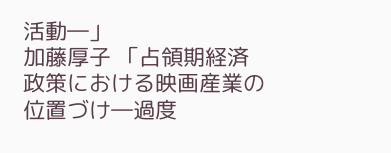活動―」
加藤厚子 「占領期経済政策における映画産業の位置づけ―過度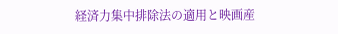経済力集中排除法の適用と映画産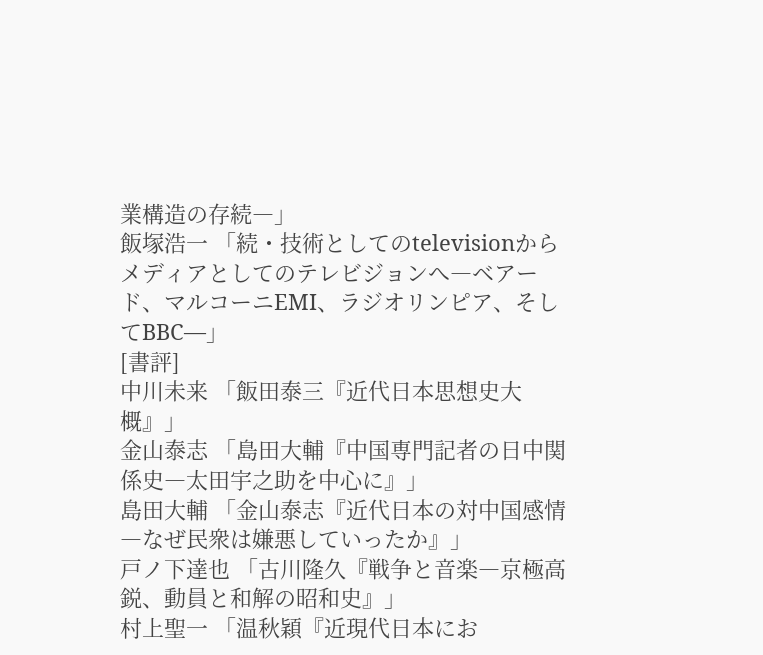業構造の存続―」
飯塚浩一 「続・技術としてのtelevisionからメディアとしてのテレビジョンへ―ベアード、マルコーニEMI、ラジオリンピア、そしてBBC―」
[書評]
中川未来 「飯田泰三『近代日本思想史大概』」
金山泰志 「島田大輔『中国専門記者の日中関係史―太田宇之助を中心に』」
島田大輔 「金山泰志『近代日本の対中国感情―なぜ民衆は嫌悪していったか』」
戸ノ下達也 「古川隆久『戦争と音楽―京極高鋭、動員と和解の昭和史』」
村上聖一 「温秋穎『近現代日本にお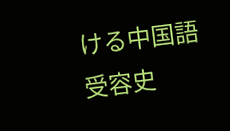ける中国語受容史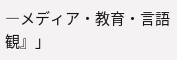―メディア・教育・言語観』」